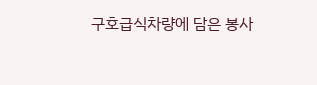구호급식차량에 담은 봉사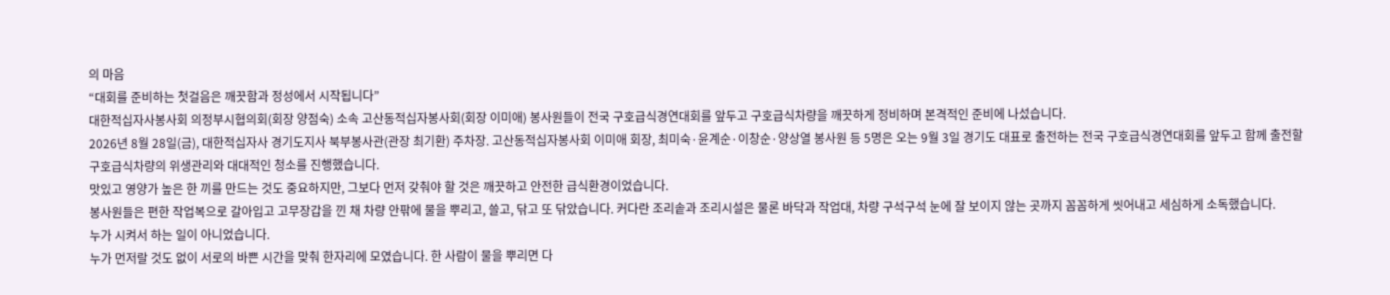의 마음
“대회를 준비하는 첫걸음은 깨끗함과 정성에서 시작됩니다”
대한적십자사봉사회 의정부시협의회(회장 양점숙) 소속 고산동적십자봉사회(회장 이미애) 봉사원들이 전국 구호급식경연대회를 앞두고 구호급식차량을 깨끗하게 정비하며 본격적인 준비에 나섰습니다.
2026년 8월 28일(금), 대한적십자사 경기도지사 북부봉사관(관장 최기환) 주차장. 고산동적십자봉사회 이미애 회장, 최미숙·윤계순·이창순·양상열 봉사원 등 5명은 오는 9월 3일 경기도 대표로 출전하는 전국 구호급식경연대회를 앞두고 함께 출전할 구호급식차량의 위생관리와 대대적인 청소를 진행했습니다.
맛있고 영양가 높은 한 끼를 만드는 것도 중요하지만, 그보다 먼저 갖춰야 할 것은 깨끗하고 안전한 급식환경이었습니다.
봉사원들은 편한 작업복으로 갈아입고 고무장갑을 낀 채 차량 안팎에 물을 뿌리고, 쓸고, 닦고 또 닦았습니다. 커다란 조리솥과 조리시설은 물론 바닥과 작업대, 차량 구석구석 눈에 잘 보이지 않는 곳까지 꼼꼼하게 씻어내고 세심하게 소독했습니다.
누가 시켜서 하는 일이 아니었습니다.
누가 먼저랄 것도 없이 서로의 바쁜 시간을 맞춰 한자리에 모였습니다. 한 사람이 물을 뿌리면 다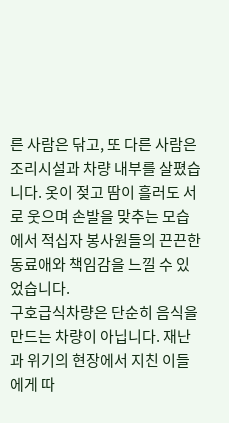른 사람은 닦고, 또 다른 사람은 조리시설과 차량 내부를 살폈습니다. 옷이 젖고 땀이 흘러도 서로 웃으며 손발을 맞추는 모습에서 적십자 봉사원들의 끈끈한 동료애와 책임감을 느낄 수 있었습니다.
구호급식차량은 단순히 음식을 만드는 차량이 아닙니다. 재난과 위기의 현장에서 지친 이들에게 따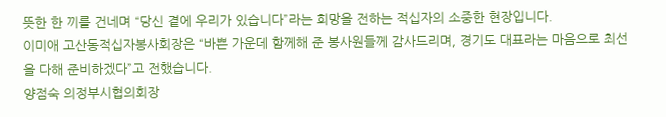뜻한 한 끼를 건네며 “당신 곁에 우리가 있습니다”라는 희망을 전하는 적십자의 소중한 현장입니다.
이미애 고산동적십자봉사회장은 “바쁜 가운데 함께해 준 봉사원들께 감사드리며, 경기도 대표라는 마음으로 최선을 다해 준비하겠다”고 전했습니다.
양점숙 의정부시협의회장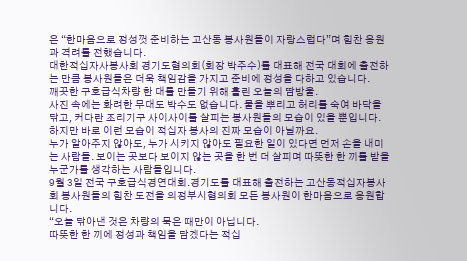은 “한마음으로 정성껏 준비하는 고산동 봉사원들이 자랑스럽다”며 힘찬 응원과 격려를 전했습니다.
대한적십자사봉사회 경기도협의회(회장 박주수)를 대표해 전국 대회에 출전하는 만큼 봉사원들은 더욱 책임감을 가지고 준비에 정성을 다하고 있습니다.
깨끗한 구호급식차량 한 대를 만들기 위해 흘린 오늘의 땀방울.
사진 속에는 화려한 무대도 박수도 없습니다. 물을 뿌리고 허리를 숙여 바닥을 닦고, 커다란 조리기구 사이사이를 살피는 봉사원들의 모습이 있을 뿐입니다.
하지만 바로 이런 모습이 적십자 봉사의 진짜 모습이 아닐까요.
누가 알아주지 않아도, 누가 시키지 않아도 필요한 일이 있다면 먼저 손을 내미는 사람들. 보이는 곳보다 보이지 않는 곳을 한 번 더 살피며 따뜻한 한 끼를 받을 누군가를 생각하는 사람들입니다.
9월 3일 전국 구호급식경연대회.경기도를 대표해 출전하는 고산동적십자봉사회 봉사원들의 힘찬 도전을 의정부시협의회 모든 봉사원이 한마음으로 응원합니다.
“오늘 닦아낸 것은 차량의 묵은 때만이 아닙니다.
따뜻한 한 끼에 정성과 책임을 담겠다는 적십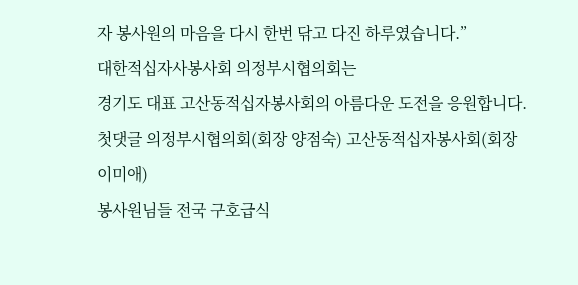자 봉사원의 마음을 다시 한번 닦고 다진 하루였습니다.”
대한적십자사봉사회 의정부시협의회는
경기도 대표 고산동적십자봉사회의 아름다운 도전을 응원합니다.
첫댓글 의정부시협의회(회장 양점숙) 고산동적십자봉사회(회장 이미애)
봉사원님들 전국 구호급식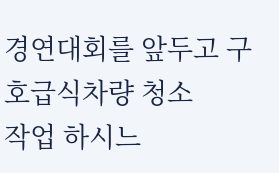경연대회를 앞두고 구호급식차량 청소
작업 하시느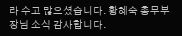라 수고 많으셨습니다. 황혜숙 총무부장님 소식 감사합니다.